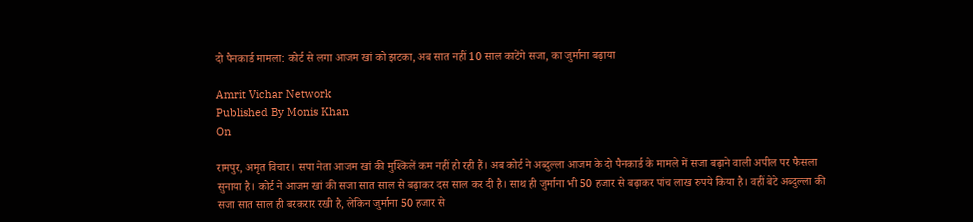दो पैनकार्ड मामला: कोर्ट से लगा आजम खां को झटका, अब सात नहीं 10 साल काटेंगे सजा, का जुर्माना बढ़ाया

Amrit Vichar Network
Published By Monis Khan
On

रामपुर, अमृत विचार। सपा नेता आजम खां की मुश्किलें कम नहीं हो रही हैं। अब कोर्ट ने अब्दुल्ला आजम के दो पैनकार्ड के मामले में सजा बढ़ाने वाली अपील पर फैसला सुनाया है। कोर्ट ने आजम खां की सजा सात साल से बढ़ाकर दस साल कर दी है। साथ ही जुर्माना भी 50 हजार से बढ़ाकर पांच लाख रुपये किया है। वहीं बेटे अब्दुल्ला की सजा सात साल ही बरकरार रखी है, लेकिन जुर्माना 50 हजार से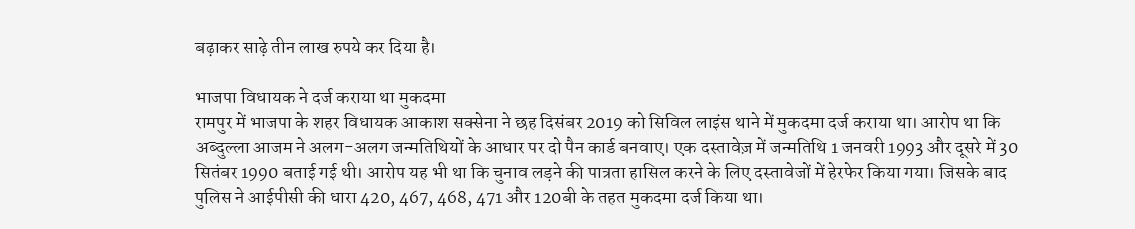बढ़ाकर साढ़े तीन लाख रुपये कर दिया है।

भाजपा विधायक ने दर्ज कराया था मुकदमा
रामपुर में भाजपा के शहर विधायक आकाश सक्सेना ने छह दिसंबर 2019 को सिविल लाइंस थाने में मुकदमा दर्ज कराया था। आरोप था कि अब्दुल्ला आजम ने अलग-अलग जन्मतिथियों के आधार पर दो पैन कार्ड बनवाए। एक दस्तावेज़ में जन्मतिथि 1 जनवरी 1993 और दूसरे में 30 सितंबर 1990 बताई गई थी। आरोप यह भी था कि चुनाव लड़ने की पात्रता हासिल करने के लिए दस्तावेजों में हेरफेर किया गया। जिसके बाद पुलिस ने आईपीसी की धारा 420, 467, 468, 471 और 120बी के तहत मुकदमा दर्ज किया था।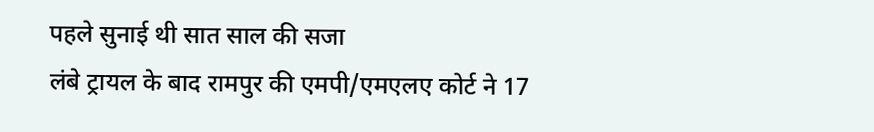पहले सुनाई थी सात साल की सजा
लंबे ट्रायल के बाद रामपुर की एमपी/एमएलए कोर्ट ने 17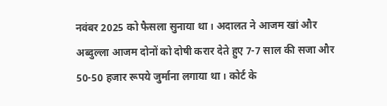नवंबर 2025 को फैसला सुनाया था। अदालत ने आजम खां और अब्दुल्ला आजम दोनों को दोषी करार देते हुए 7-7 साल की सजा और 50-50 हजार रूपये जुर्माना लगाया था। कोर्ट के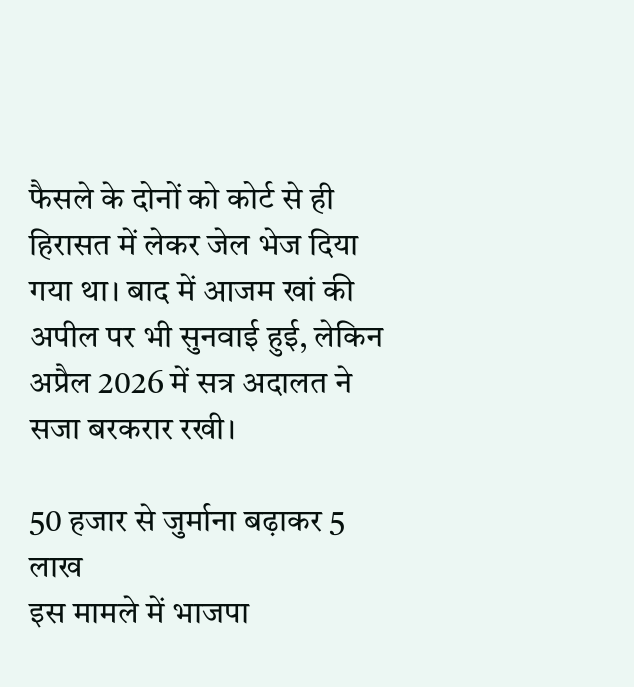फैसले के दोनों को कोर्ट से ही हिरासत में लेकर जेल भेज दिया गया था। बाद में आजम खां की अपील पर भी सुनवाई हुई, लेकिन अप्रैल 2026 में सत्र अदालत ने सजा बरकरार रखी।

50 हजार से जुर्माना बढ़ाकर 5 लाख
इस मामले में भाजपा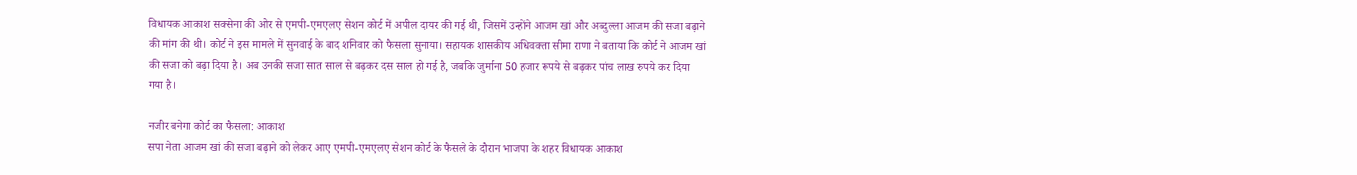विधायक आकाश सक्सेना की ओर से एमपी-एमएलए सेशन कोर्ट में अपील दायर की गई थी, जिसमें उन्होंने आजम खां और अब्दुल्ला आजम की सजा बढ़ाने की मांग की थी। कोर्ट ने इस मामले में सुनवाई के बाद शनिवार को फैसला सुनाया। सहायक शासकीय अधिवक्ता सीमा राणा ने बताया कि कोर्ट ने आजम खां की सजा को बढ़ा दिया है। अब उनकी सजा सात साल से बढ़कर दस साल हो गई है, जबकि जुर्माना 50 हजार रूपये से बढ़कर पांच लाख रुपये कर दिया गया है।

नजीर बनेगा कोर्ट का फैसला: आकाश
सपा नेता आजम खां की सजा बढ़ाने को लेकर आए एमपी-एमएलए सेशन कोर्ट के फैसले के दौरान भाजपा के शहर विधायक आकाश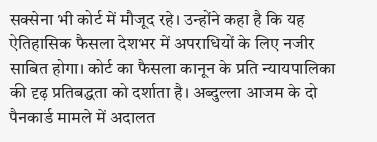सक्सेना भी कोर्ट में मौजूद रहे। उन्होंने कहा है कि यह ऐतिहासिक फैसला देशभर में अपराधियों के लिए नजीर साबित होगा। कोर्ट का फैसला कानून के प्रति न्यायपालिका की दृढ़ प्रतिबद्धता को दर्शाता है। अब्दुल्ला आजम के दो पैनकार्ड मामले में अदालत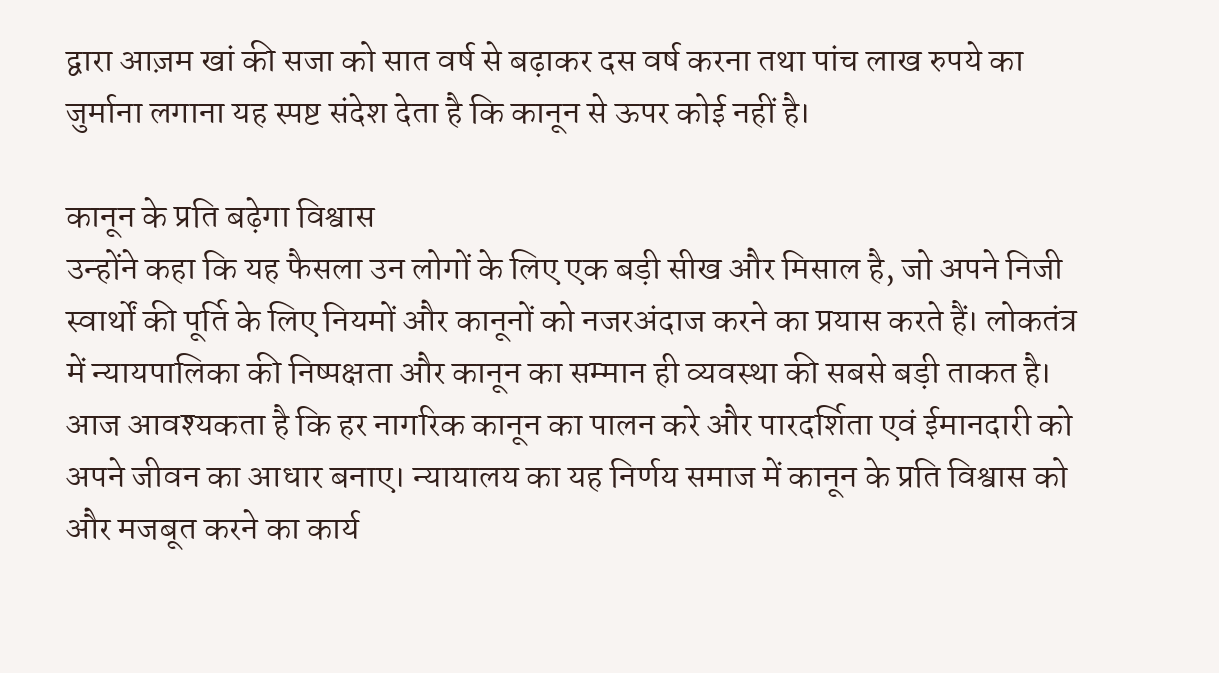द्वारा आज़म खां की सजा को सात वर्ष से बढ़ाकर दस वर्ष करना तथा पांच लाख रुपये का जुर्माना लगाना यह स्पष्ट संदेश देता है कि कानून से ऊपर कोई नहीं है।

कानून के प्रति बढ़ेगा विश्वास
उन्होंने कहा कि यह फैसला उन लोगों के लिए एक बड़ी सीख और मिसाल है, जो अपने निजी स्वार्थों की पूर्ति के लिए नियमों और कानूनों को नजरअंदाज करने का प्रयास करते हैं। लोकतंत्र में न्यायपालिका की निष्पक्षता और कानून का सम्मान ही व्यवस्था की सबसे बड़ी ताकत है। आज आवश्यकता है कि हर नागरिक कानून का पालन करे और पारदर्शिता एवं ईमानदारी को अपने जीवन का आधार बनाए। न्यायालय का यह निर्णय समाज में कानून के प्रति विश्वास को और मजबूत करने का कार्य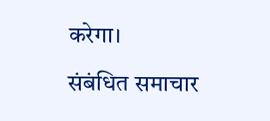करेगा।

संबंधित समाचार